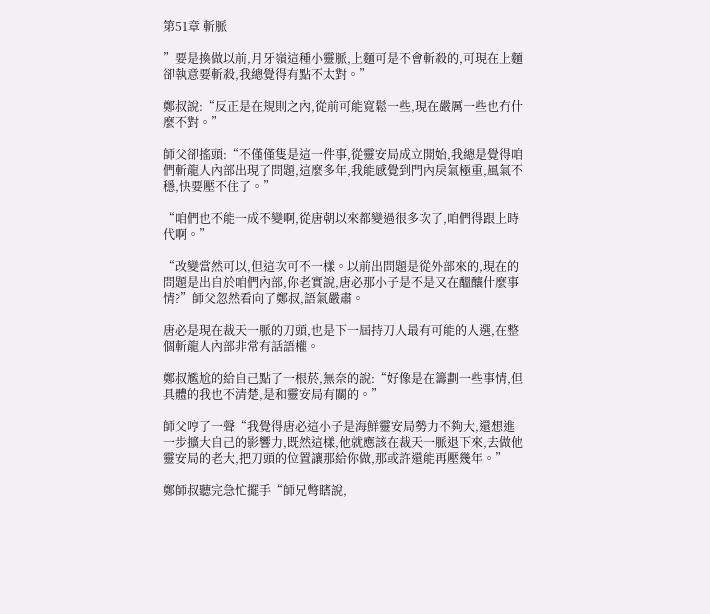第51章 斬脈

”要是換做以前,月牙嶺這種小靈脈,上麵可是不會斬殺的,可現在上麵卻執意要斬殺,我總覺得有點不太對。”

鄭叔說:“反正是在規則之內,從前可能寬鬆一些,現在嚴厲一些也冇什麼不對。”

師父卻搖頭:“不僅僅隻是這一件事,從靈安局成立開始,我總是覺得咱們斬龍人內部出現了問題,這麼多年,我能感覺到門內戾氣極重,風氣不穩,快要壓不住了。”

“咱們也不能一成不變啊,從唐朝以來都變過很多次了,咱們得跟上時代啊。”

“改變當然可以,但這次可不一樣。以前出問題是從外部來的,現在的問題是出自於咱們內部,你老實說,唐必那小子是不是又在醞釀什麼事情?”師父忽然看向了鄭叔,語氣嚴肅。

唐必是現在裁天一脈的刀頭,也是下一屆持刀人最有可能的人選,在整個斬龍人內部非常有話語權。

鄭叔尷尬的給自己點了一根菸,無奈的說:“好像是在籌劃一些事情,但具體的我也不清楚,是和靈安局有關的。”

師父哼了一聲“我覺得唐必這小子是海鮮靈安局勢力不夠大,還想進一步擴大自己的影響力,既然這樣,他就應該在裁天一脈退下來,去做他靈安局的老大,把刀頭的位置讓那給你做,那或許還能再壓幾年。”

鄭師叔聽完急忙擺手“師兄彆瞎說,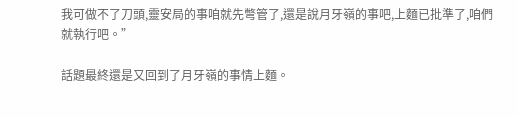我可做不了刀頭,靈安局的事咱就先彆管了,還是說月牙嶺的事吧,上麵已批準了,咱們就執行吧。”

話題最終還是又回到了月牙嶺的事情上麵。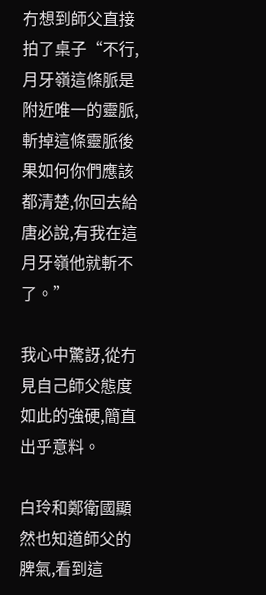冇想到師父直接拍了桌子“不行,月牙嶺這條脈是附近唯一的靈脈,斬掉這條靈脈後果如何你們應該都清楚,你回去給唐必說,有我在這月牙嶺他就斬不了。”

我心中驚訝,從冇見自己師父態度如此的強硬,簡直出乎意料。

白玲和鄭衛國顯然也知道師父的脾氣,看到這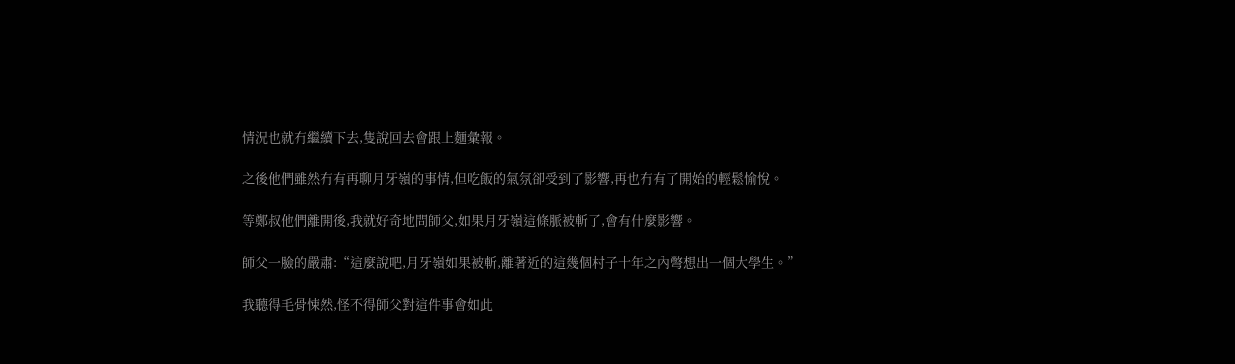情況也就冇繼續下去,隻說回去會跟上麵彙報。

之後他們雖然冇有再聊月牙嶺的事情,但吃飯的氣氛卻受到了影響,再也冇有了開始的輕鬆愉悅。

等鄭叔他們離開後,我就好奇地問師父,如果月牙嶺這條脈被斬了,會有什麼影響。

師父一臉的嚴肅:“這麼說吧,月牙嶺如果被斬,離著近的這幾個村子十年之內彆想出一個大學生。”

我聽得毛骨悚然,怪不得師父對這件事會如此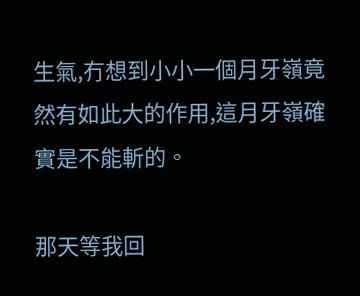生氣,冇想到小小一個月牙嶺竟然有如此大的作用,這月牙嶺確實是不能斬的。

那天等我回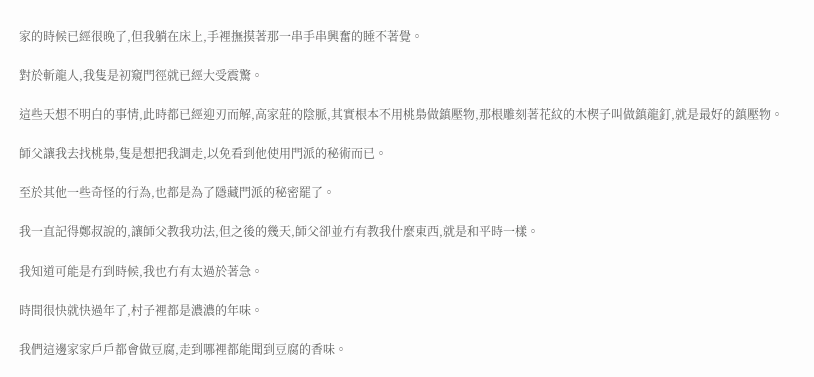家的時候已經很晚了,但我躺在床上,手裡撫摸著那一串手串興奮的睡不著覺。

對於斬龍人,我隻是初窺門徑就已經大受震驚。

這些天想不明白的事情,此時都已經迎刃而解,高家莊的陰脈,其實根本不用桃梟做鎮壓物,那根雕刻著花紋的木楔子叫做鎮龍釘,就是最好的鎮壓物。

師父讓我去找桃梟,隻是想把我調走,以免看到他使用門派的秘術而已。

至於其他一些奇怪的行為,也都是為了隱藏門派的秘密罷了。

我一直記得鄭叔說的,讓師父教我功法,但之後的幾天,師父卻並冇有教我什麼東西,就是和平時一樣。

我知道可能是冇到時候,我也冇有太過於著急。

時間很快就快過年了,村子裡都是濃濃的年味。

我們這邊家家戶戶都會做豆腐,走到哪裡都能聞到豆腐的香味。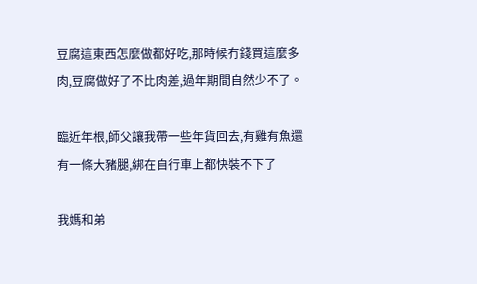豆腐這東西怎麼做都好吃,那時候冇錢買這麼多肉,豆腐做好了不比肉差,過年期間自然少不了。

臨近年根,師父讓我帶一些年貨回去,有雞有魚還有一條大豬腿,綁在自行車上都快裝不下了

我媽和弟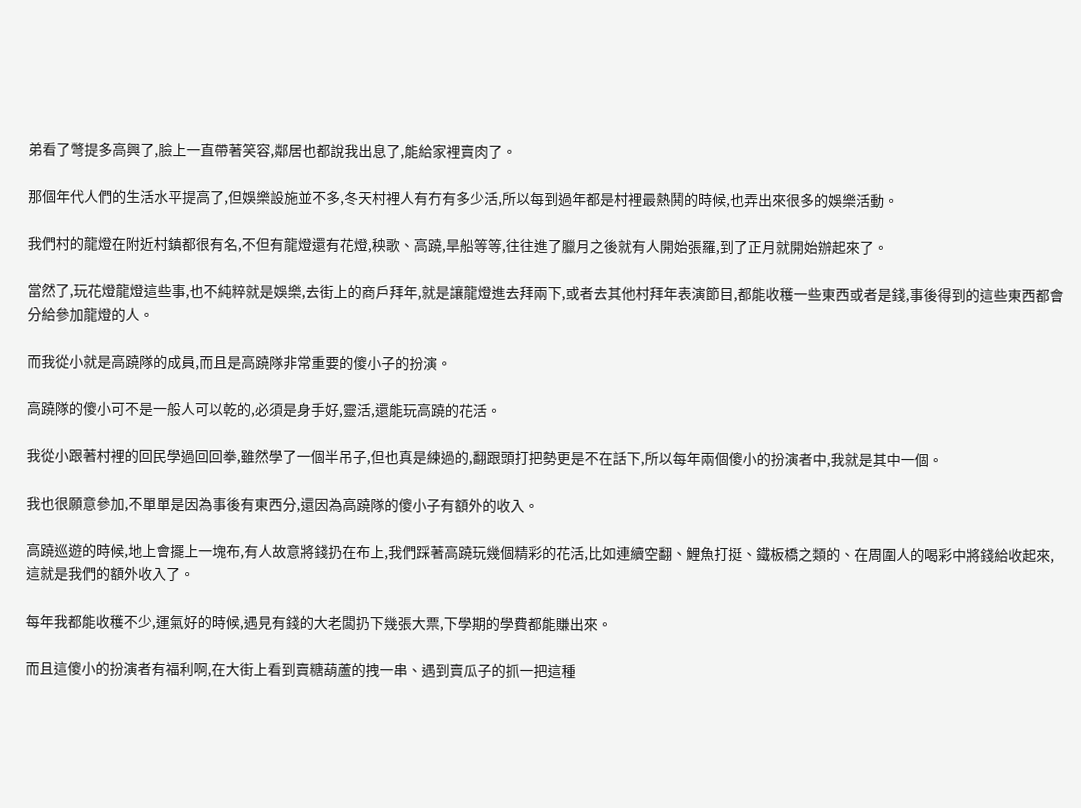弟看了彆提多高興了,臉上一直帶著笑容,鄰居也都說我出息了,能給家裡賣肉了。

那個年代人們的生活水平提高了,但娛樂設施並不多,冬天村裡人有冇有多少活,所以每到過年都是村裡最熱鬨的時候,也弄出來很多的娛樂活動。

我們村的龍燈在附近村鎮都很有名,不但有龍燈還有花燈,秧歌、高蹺,旱船等等,往往進了臘月之後就有人開始張羅,到了正月就開始辦起來了。

當然了,玩花燈龍燈這些事,也不純粹就是娛樂,去街上的商戶拜年,就是讓龍燈進去拜兩下,或者去其他村拜年表演節目,都能收穫一些東西或者是錢,事後得到的這些東西都會分給參加龍燈的人。

而我從小就是高蹺隊的成員,而且是高蹺隊非常重要的傻小子的扮演。

高蹺隊的傻小可不是一般人可以乾的,必須是身手好,靈活,還能玩高蹺的花活。

我從小跟著村裡的回民學過回回拳,雖然學了一個半吊子,但也真是練過的,翻跟頭打把勢更是不在話下,所以每年兩個傻小的扮演者中,我就是其中一個。

我也很願意參加,不單單是因為事後有東西分,還因為高蹺隊的傻小子有額外的收入。

高蹺巡遊的時候,地上會擺上一塊布,有人故意將錢扔在布上,我們踩著高蹺玩幾個精彩的花活,比如連續空翻、鯉魚打挺、鐵板橋之類的、在周圍人的喝彩中將錢給收起來,這就是我們的額外收入了。

每年我都能收穫不少,運氣好的時候,遇見有錢的大老闆扔下幾張大票,下學期的學費都能賺出來。

而且這傻小的扮演者有福利啊,在大街上看到賣糖葫蘆的拽一串、遇到賣瓜子的抓一把這種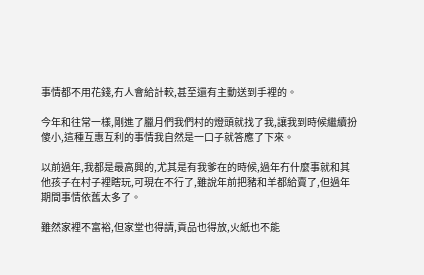事情都不用花錢,冇人會給計較,甚至還有主動送到手裡的。

今年和往常一樣,剛進了臘月們我們村的燈頭就找了我,讓我到時候繼續扮傻小,這種互惠互利的事情我自然是一口子就答應了下來。

以前過年,我都是最高興的,尤其是有我爹在的時候,過年冇什麼事就和其他孩子在村子裡瞎玩,可現在不行了,雖說年前把豬和羊都給賣了,但過年期間事情依舊太多了。

雖然家裡不富裕,但家堂也得請,貢品也得放,火紙也不能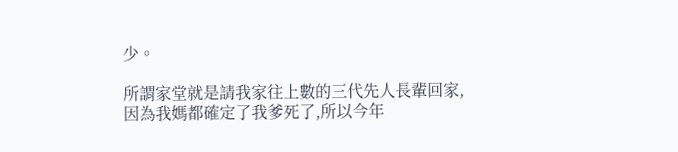少。

所謂家堂就是請我家往上數的三代先人長輩回家,因為我媽都確定了我爹死了,所以今年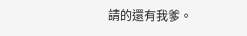請的還有我爹。